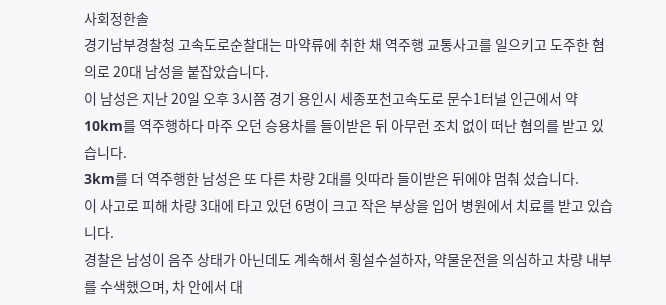사회정한솔
경기남부경찰청 고속도로순찰대는 마약류에 취한 채 역주행 교통사고를 일으키고 도주한 혐의로 20대 남성을 붙잡았습니다.
이 남성은 지난 20일 오후 3시쯤 경기 용인시 세종포천고속도로 문수1터널 인근에서 약 10km를 역주행하다 마주 오던 승용차를 들이받은 뒤 아무런 조치 없이 떠난 혐의를 받고 있습니다.
3km를 더 역주행한 남성은 또 다른 차량 2대를 잇따라 들이받은 뒤에야 멈춰 섰습니다.
이 사고로 피해 차량 3대에 타고 있던 6명이 크고 작은 부상을 입어 병원에서 치료를 받고 있습니다.
경찰은 남성이 음주 상태가 아닌데도 계속해서 횡설수설하자, 약물운전을 의심하고 차량 내부를 수색했으며, 차 안에서 대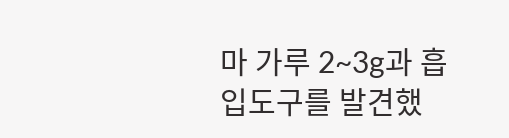마 가루 2~3g과 흡입도구를 발견했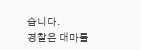습니다.
경찰은 대마를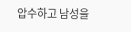압수하고 남성을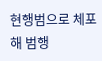현행범으로 체포해 범행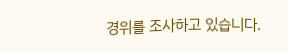경위를 조사하고 있습니다.